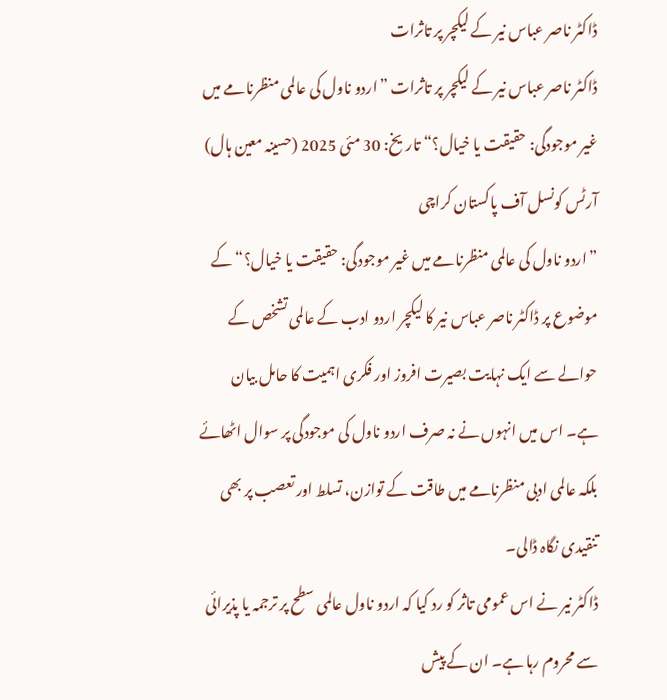ڈاکٹر ناصر عباس نیر کے لیکچر پر تاثرات
ڈاکٹر ناصر عباس نیر کے لیکچر پر تاثرات ”اردو ناول کی عالمی منظرنامے میں غیر موجودگی: حقیقت یا خیال؟“ تاریخ: 30 مئی 2025 (حسینہ معین ہال) آرٹس کونسل آف پاکستان کراچی
”اردو ناول کی عالمی منظرنامے میں غیر موجودگی: حقیقت یا خیال؟“ کے موضوع پر ڈاکٹر ناصر عباس نیر کا لیکچر اردو ادب کے عالمی تشخص کے حوالے سے ایک نہایت بصیرت افروز اور فکری اہمیت کا حامل بیان ہے۔ اس میں انہوں نے نہ صرف اردو ناول کی موجودگی پر سوال اٹھائے بلکہ عالمی ادبی منظرنامے میں طاقت کے توازن، تسلط اور تعصب پر بھی تنقیدی نگاہ ڈالی۔
ڈاکٹر نیر نے اس عمومی تاثر کو رد کیا کہ اردو ناول عالمی سطح پر ترجمہ یا پذیرائی سے محروم رہا ہے۔ ان کے پیش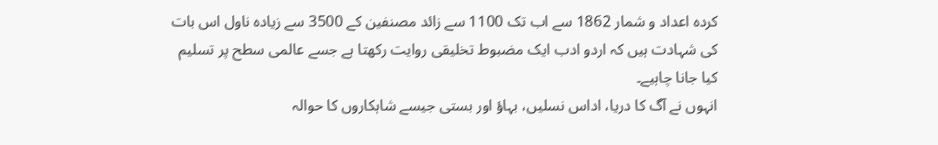کردہ اعداد و شمار 1862 سے اب تک 1100 سے زائد مصنفین کے 3500 سے زیادہ ناول اس بات کی شہادت ہیں کہ اردو ادب ایک مضبوط تخلیقی روایت رکھتا ہے جسے عالمی سطح پر تسلیم کیا جانا چاہیے۔
انہوں نے آگ کا دریا، اداس نسلیں، بہاؤ اور بستی جیسے شاہکاروں کا حوالہ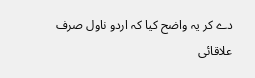دے کر یہ واضح کیا کہ اردو ناول صرف علاقائی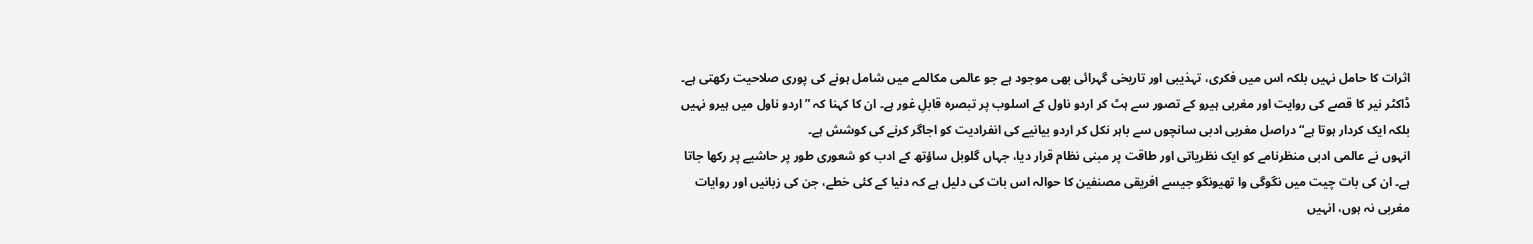اثرات کا حامل نہیں بلکہ اس میں فکری، تہذیبی اور تاریخی گہرائی بھی موجود ہے جو عالمی مکالمے میں شامل ہونے کی پوری صلاحیت رکھتی ہے۔
ڈاکٹر نیر کا قصے کی روایت اور مغربی ہیرو کے تصور سے ہٹ کر اردو ناول کے اسلوب پر تبصرہ قابلِ غور ہے۔ ان کا کہنا کہ ”اردو ناول میں ہیرو نہیں بلکہ ایک کردار ہوتا ہے“ دراصل مغربی ادبی سانچوں سے باہر نکل کر اردو بیانیے کی انفرادیت کو اجاگر کرنے کی کوشش ہے۔
انہوں نے عالمی ادبی منظرنامے کو ایک نظریاتی اور طاقت پر مبنی نظام قرار دیا، جہاں گلوبل ساؤتھ کے ادب کو شعوری طور پر حاشیے پر رکھا جاتا ہے۔ ان کی بات چیت میں نگوگی وا تھیونگو جیسے افریقی مصنفین کا حوالہ اس بات کی دلیل ہے کہ دنیا کے کئی خطے، جن کی زبانیں اور روایات مغربی نہ ہوں، انہیں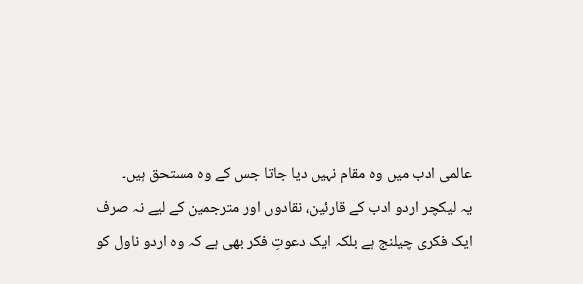عالمی ادب میں وہ مقام نہیں دیا جاتا جس کے وہ مستحق ہیں۔
یہ لیکچر اردو ادب کے قارئین، نقادوں اور مترجمین کے لیے نہ صرف ایک فکری چیلنج ہے بلکہ ایک دعوتِ فکر بھی ہے کہ وہ اردو ناول کو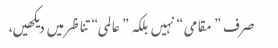صرف ”مقامی“ نہیں بلکہ ”عالمی“ تناظر میں دیکھیں،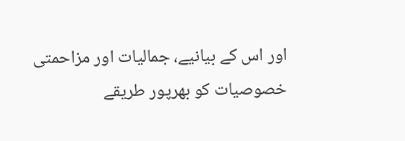اور اس کے بیانیے، جمالیات اور مزاحمتی خصوصیات کو بھرپور طریقے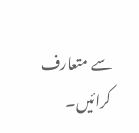سے متعارف کرائیں۔